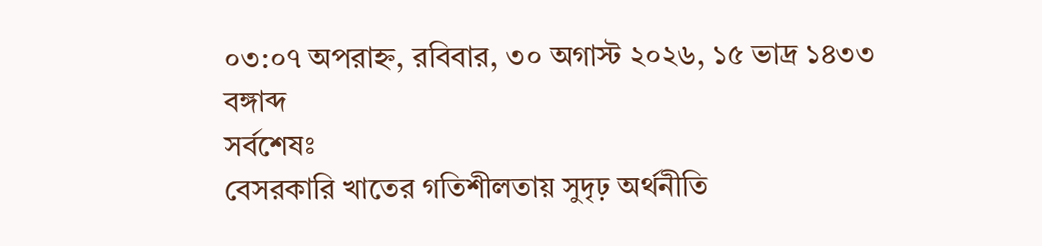০৩:০৭ অপরাহ্ন, রবিবার, ৩০ অগাস্ট ২০২৬, ১৫ ভাদ্র ১৪৩৩ বঙ্গাব্দ
সর্বশেষঃ
বেসরকারি খাতের গতিশীলতায় সুদৃঢ় অর্থনীতি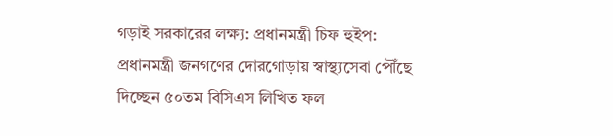গড়াই সরকারের লক্ষ্য: প্রধানমন্ত্রী চিফ হুইপ: প্রধানমন্ত্রী জনগণের দোরগোড়ায় স্বাস্থ্যসেবা পৌঁছে দিচ্ছেন ৫০তম বিসিএস লিখিত ফল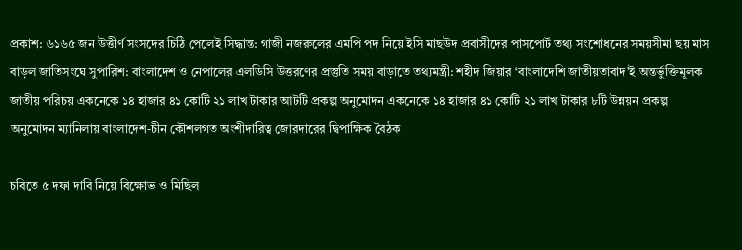প্রকাশ: ৬১৬৫ জন উত্তীর্ণ সংসদের চিঠি পেলেই সিদ্ধান্ত: গাজী নজরুলের এমপি পদ নিয়ে ইসি মাছউদ প্রবাসীদের পাসপোর্ট তথ্য সংশোধনের সময়সীমা ছয় মাস বাড়ল জাতিসংঘে সুপারিশ: বাংলাদেশ ও নেপালের এলডিসি উত্তরণের প্রস্তুতি সময় বাড়াতে তথ্যমন্ত্রী: শহীদ জিয়ার ‘বাংলাদেশি জাতীয়তাবাদ’ই অন্তর্ভুক্তিমূলক জাতীয় পরিচয় একনেকে ১৪ হাজার ৪১ কোটি ২১ লাখ টাকার আটটি প্রকল্প অনুমোদন একনেকে ১৪ হাজার ৪১ কোটি ২১ লাখ টাকার ৮টি উন্নয়ন প্রকল্প অনুমোদন ম্যানিলায় বাংলাদেশ-চীন কৌশলগত অংশীদারিত্ব জোরদারের দ্বিপাক্ষিক বৈঠক

চবিতে ৫ দফা দাবি নিয়ে বিক্ষোভ ও মিছিল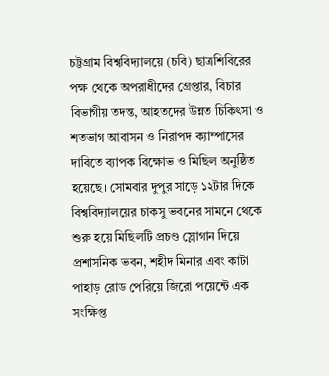চট্টগ্রাম বিশ্ববিদ্যালয়ে (চবি) ছাত্রশিবিরের পক্ষ থেকে অপরাধীদের গ্রেপ্তার, বিচার বিভাগীয় তদন্ত, আহতদের উন্নত চিকিৎসা ও শতভাগ আবাসন ও নিরাপদ ক্যাম্পাসের দাবিতে ব্যাপক বিক্ষোভ ও মিছিল অনুষ্ঠিত হয়েছে। সোমবার দুপুর সাড়ে ১২টার দিকে বিশ্ববিদ্যালয়ের চাকসু ভবনের সামনে থেকে শুরু হয়ে মিছিলটি প্রচণ্ড স্লোগান দিয়ে প্রশাসনিক ভবন, শহীদ মিনার এবং কাটা পাহাড় রোড পেরিয়ে জিরো পয়েন্টে এক সংক্ষিপ্ত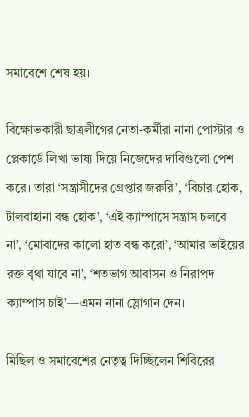সমাবেশে শেষ হয়।

বিক্ষোভকারী ছাত্রলীগের নেতা-কর্মীরা নানা পোস্টার ও প্লেকার্ডে লিখা ভাষ্য দিয়ে নিজেদের দাবিগুলো পেশ করে। তারা ‘সন্ত্রাসীদের গ্রেপ্তার জরুরি’, ‘বিচার হোক, টালবাহানা বন্ধ হোক’, ‘এই ক্যাম্পাসে সন্ত্রাস চলবে না’, ‘মোবাদের কালো হাত বন্ধ করো’, ‘আমার ভাইয়ের রক্ত বৃথা যাবে না’, ‘শতভাগ আবাসন ও নিরাপদ ক্যাম্পাস চাই’—এমন নানা স্লোগান দেন।

মিছিল ও সমাবেশের নেতৃত্ব দিচ্ছিলেন শিবিরের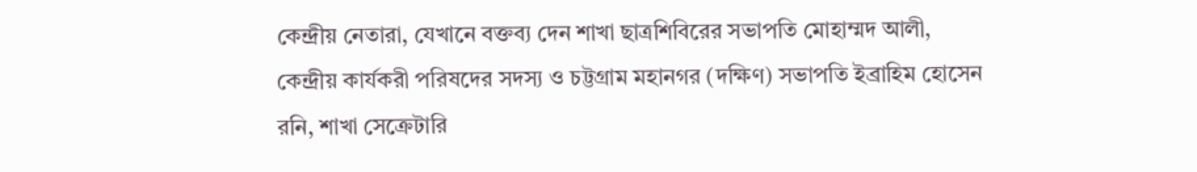কেন্দ্রীয় নেতারা, যেখানে বক্তব্য দেন শাখা ছাত্রশিবিরের সভাপতি মোহাম্মদ আলী, কেন্দ্রীয় কার্যকরী পরিষদের সদস্য ও চট্টগ্রাম মহানগর (দক্ষিণ) সভাপতি ইব্রাহিম হোসেন রনি, শাখা সেক্রেটারি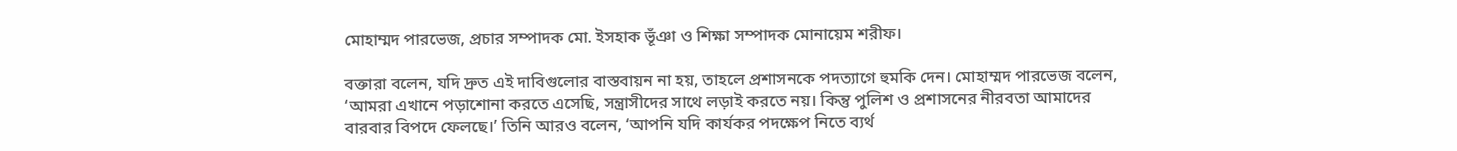মোহাম্মদ পারভেজ, প্রচার সম্পাদক মো. ইসহাক ভূঁঞা ও শিক্ষা সম্পাদক মোনায়েম শরীফ।

বক্তারা বলেন, যদি দ্রুত এই দাবিগুলোর বাস্তবায়ন না হয়, তাহলে প্রশাসনকে পদত্যাগে হুমকি দেন। মোহাম্মদ পারভেজ বলেন, ‘আমরা এখানে পড়াশোনা করতে এসেছি, সন্ত্রাসীদের সাথে লড়াই করতে নয়। কিন্তু পুলিশ ও প্রশাসনের নীরবতা আমাদের বারবার বিপদে ফেলছে।’ তিনি আরও বলেন, ‘আপনি যদি কার্যকর পদক্ষেপ নিতে ব্যর্থ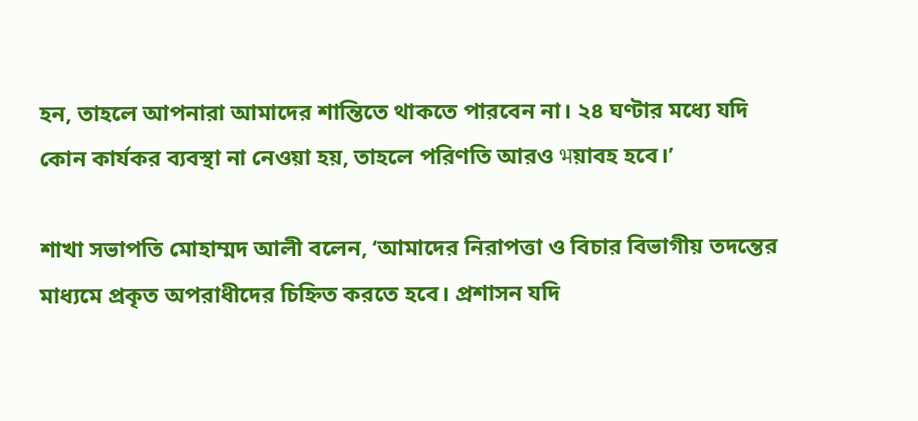হন, তাহলে আপনারা আমাদের শান্তিতে থাকতে পারবেন না। ২৪ ঘণ্টার মধ্যে যদি কোন কার্যকর ব্যবস্থা না নেওয়া হয়, তাহলে পরিণতি আরও भয়াবহ হবে।’

শাখা সভাপতি মোহাম্মদ আলী বলেন, ‘আমাদের নিরাপত্তা ও বিচার বিভাগীয় তদন্তের মাধ্যমে প্রকৃত অপরাধীদের চিহ্নিত করতে হবে। প্রশাসন যদি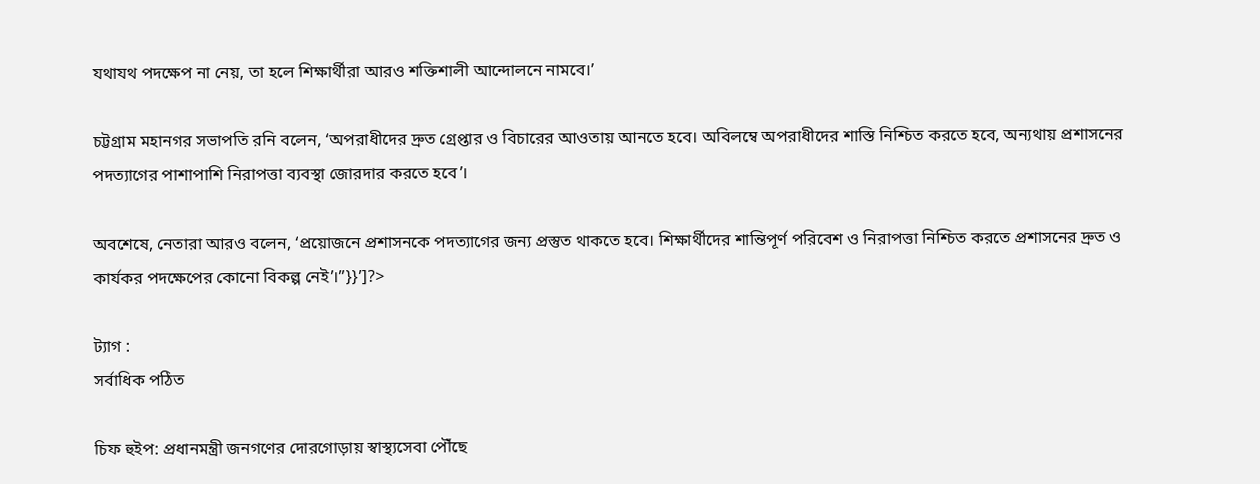যথাযথ পদক্ষেপ না নেয়, তা হলে শিক্ষার্থীরা আরও শক্তিশালী আন্দোলনে নামবে।’

চট্টগ্রাম মহানগর সভাপতি রনি বলেন, ‘অপরাধীদের দ্রুত গ্রেপ্তার ও বিচারের আওতায় আনতে হবে। অবিলম্বে অপরাধীদের শাস্তি নিশ্চিত করতে হবে, অন্যথায় প্রশাসনের পদত্যাগের পাশাপাশি নিরাপত্তা ব্যবস্থা জোরদার করতে হবে’।

অবশেষে, নেতারা আরও বলেন, ‘প্রয়োজনে প্রশাসনকে পদত্যাগের জন্য প্রস্তুত থাকতে হবে। শিক্ষার্থীদের শান্তিপূর্ণ পরিবেশ ও নিরাপত্তা নিশ্চিত করতে প্রশাসনের দ্রুত ও কার্যকর পদক্ষেপের কোনো বিকল্প নেই’।”}}’]?>

ট্যাগ :
সর্বাধিক পঠিত

চিফ হুইপ: প্রধানমন্ত্রী জনগণের দোরগোড়ায় স্বাস্থ্যসেবা পৌঁছে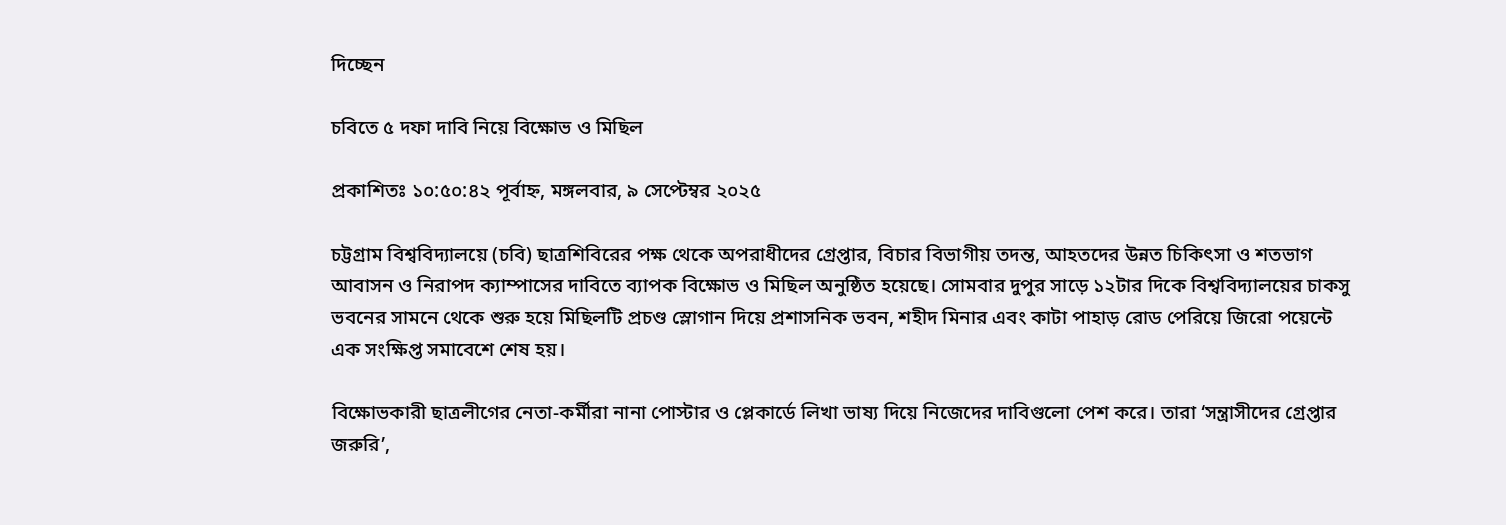দিচ্ছেন

চবিতে ৫ দফা দাবি নিয়ে বিক্ষোভ ও মিছিল

প্রকাশিতঃ ১০:৫০:৪২ পূর্বাহ্ন, মঙ্গলবার, ৯ সেপ্টেম্বর ২০২৫

চট্টগ্রাম বিশ্ববিদ্যালয়ে (চবি) ছাত্রশিবিরের পক্ষ থেকে অপরাধীদের গ্রেপ্তার, বিচার বিভাগীয় তদন্ত, আহতদের উন্নত চিকিৎসা ও শতভাগ আবাসন ও নিরাপদ ক্যাম্পাসের দাবিতে ব্যাপক বিক্ষোভ ও মিছিল অনুষ্ঠিত হয়েছে। সোমবার দুপুর সাড়ে ১২টার দিকে বিশ্ববিদ্যালয়ের চাকসু ভবনের সামনে থেকে শুরু হয়ে মিছিলটি প্রচণ্ড স্লোগান দিয়ে প্রশাসনিক ভবন, শহীদ মিনার এবং কাটা পাহাড় রোড পেরিয়ে জিরো পয়েন্টে এক সংক্ষিপ্ত সমাবেশে শেষ হয়।

বিক্ষোভকারী ছাত্রলীগের নেতা-কর্মীরা নানা পোস্টার ও প্লেকার্ডে লিখা ভাষ্য দিয়ে নিজেদের দাবিগুলো পেশ করে। তারা ‘সন্ত্রাসীদের গ্রেপ্তার জরুরি’,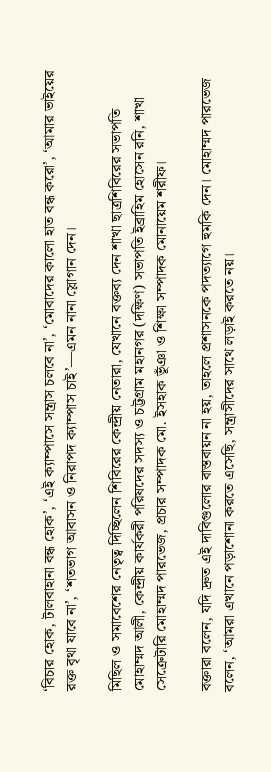‘বিচার হোক, টালবাহানা বন্ধ হোক’, ‘এই ক্যাম্পাসে সন্ত্রাস চলবে না’, ‘মোবাদের কালো হাত বন্ধ করো’, ‘আমার ভাইয়ের রক্ত বৃথা যাবে না’, ‘শতভাগ আবাসন ও নিরাপদ ক্যাম্পাস চাই’—এমন নানা স্লোগান দেন।

মিছিল ও সমাবেশের নেতৃত্ব দিচ্ছিলেন শিবিরের কেন্দ্রীয় নেতারা, যেখানে বক্তব্য দেন শাখা ছাত্রশিবিরের সভাপতি মোহাম্মদ আলী, কেন্দ্রীয় কার্যকরী পরিষদের সদস্য ও চট্টগ্রাম মহানগর (দক্ষিণ) সভাপতি ইব্রাহিম হোসেন রনি, শাখা সেক্রেটারি মোহাম্মদ পারভেজ, প্রচার সম্পাদক মো. ইসহাক ভূঁঞা ও শিক্ষা সম্পাদক মোনায়েম শরীফ।

বক্তারা বলেন, যদি দ্রুত এই দাবিগুলোর বাস্তবায়ন না হয়, তাহলে প্রশাসনকে পদত্যাগে হুমকি দেন। মোহাম্মদ পারভেজ বলেন, ‘আমরা এখানে পড়াশোনা করতে এসেছি, সন্ত্রাসীদের সাথে লড়াই করতে নয়।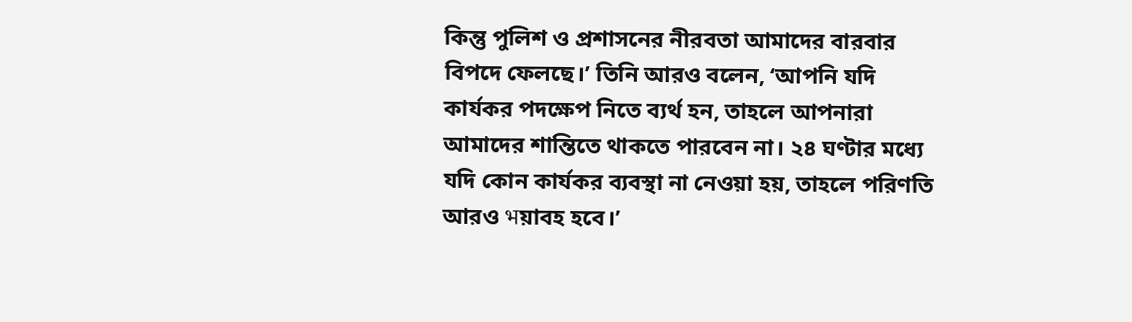কিন্তু পুলিশ ও প্রশাসনের নীরবতা আমাদের বারবার বিপদে ফেলছে।’ তিনি আরও বলেন, ‘আপনি যদি কার্যকর পদক্ষেপ নিতে ব্যর্থ হন, তাহলে আপনারা আমাদের শান্তিতে থাকতে পারবেন না। ২৪ ঘণ্টার মধ্যে যদি কোন কার্যকর ব্যবস্থা না নেওয়া হয়, তাহলে পরিণতি আরও भয়াবহ হবে।’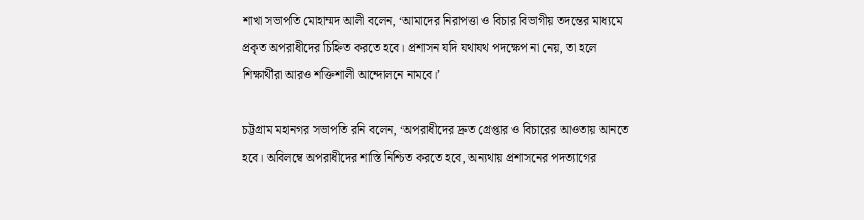শাখা সভাপতি মোহাম্মদ আলী বলেন, ‘আমাদের নিরাপত্তা ও বিচার বিভাগীয় তদন্তের মাধ্যমে প্রকৃত অপরাধীদের চিহ্নিত করতে হবে। প্রশাসন যদি যথাযথ পদক্ষেপ না নেয়, তা হলে শিক্ষার্থীরা আরও শক্তিশালী আন্দোলনে নামবে।’

চট্টগ্রাম মহানগর সভাপতি রনি বলেন, ‘অপরাধীদের দ্রুত গ্রেপ্তার ও বিচারের আওতায় আনতে হবে। অবিলম্বে অপরাধীদের শাস্তি নিশ্চিত করতে হবে, অন্যথায় প্রশাসনের পদত্যাগের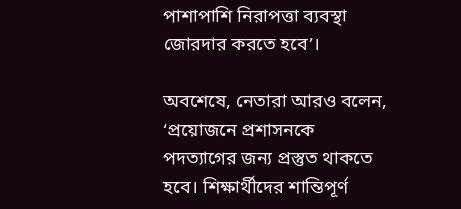পাশাপাশি নিরাপত্তা ব্যবস্থা জোরদার করতে হবে’।

অবশেষে, নেতারা আরও বলেন, ‘প্রয়োজনে প্রশাসনকে পদত্যাগের জন্য প্রস্তুত থাকতে হবে। শিক্ষার্থীদের শান্তিপূর্ণ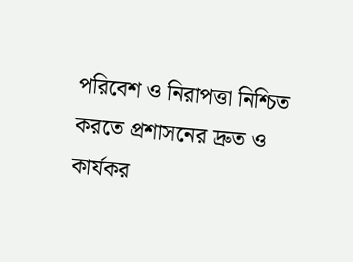পরিবেশ ও নিরাপত্তা নিশ্চিত করতে প্রশাসনের দ্রুত ও কার্যকর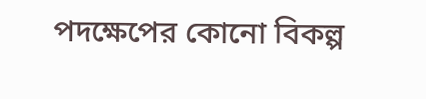পদক্ষেপের কোনো বিকল্প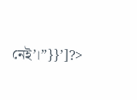নেই’।”}}’]?>